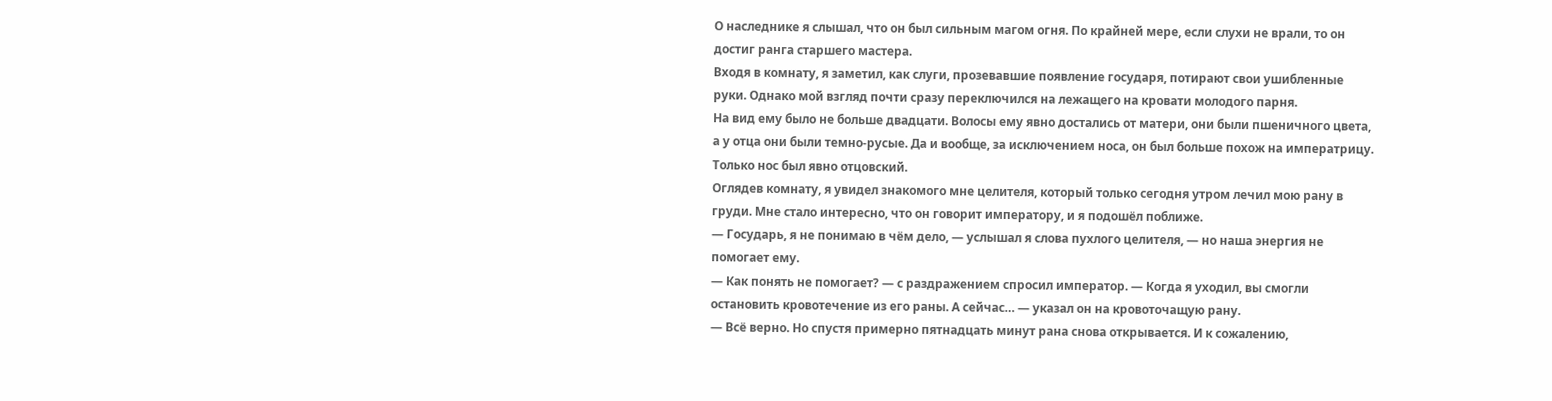О наследнике я слышал, что он был сильным магом огня. По крайней мере, если слухи не врали, то он достиг ранга старшего мастера.
Входя в комнату, я заметил, как слуги, прозевавшие появление государя, потирают свои ушибленные руки. Однако мой взгляд почти сразу переключился на лежащего на кровати молодого парня.
На вид ему было не больше двадцати. Волосы ему явно достались от матери, они были пшеничного цвета, а у отца они были темно-русые. Да и вообще, за исключением носа, он был больше похож на императрицу. Только нос был явно отцовский.
Оглядев комнату, я увидел знакомого мне целителя, который только сегодня утром лечил мою рану в груди. Мне стало интересно, что он говорит императору, и я подошёл поближе.
— Государь, я не понимаю в чём дело, — услышал я слова пухлого целителя, — но наша энергия не помогает ему.
— Как понять не помогает? — с раздражением спросил император. — Когда я уходил, вы смогли остановить кровотечение из его раны. А сейчас… — указал он на кровоточащую рану.
— Всё верно. Но спустя примерно пятнадцать минут рана снова открывается. И к сожалению,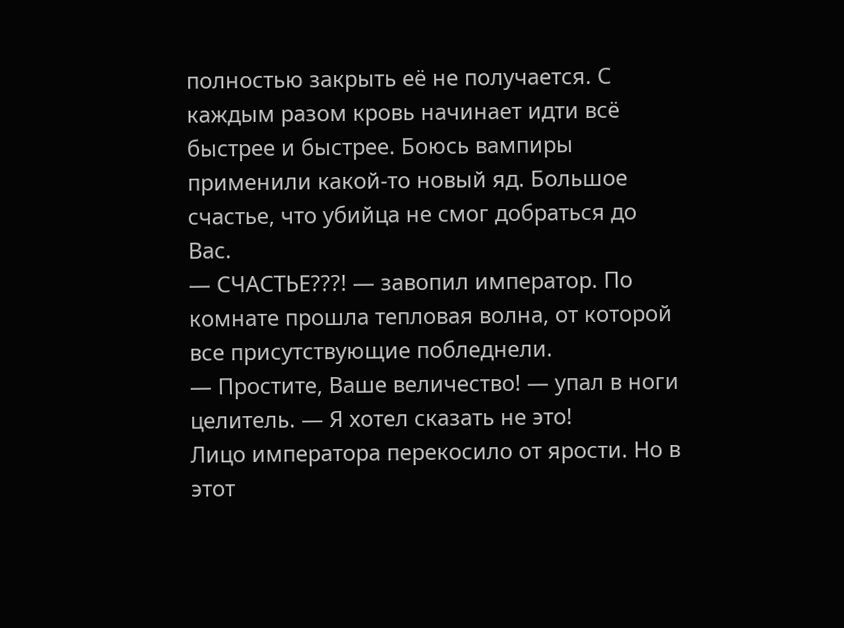полностью закрыть её не получается. С каждым разом кровь начинает идти всё быстрее и быстрее. Боюсь вампиры применили какой-то новый яд. Большое счастье, что убийца не смог добраться до Вас.
— СЧАСТЬЕ???! — завопил император. По комнате прошла тепловая волна, от которой все присутствующие побледнели.
— Простите, Ваше величество! — упал в ноги целитель. — Я хотел сказать не это!
Лицо императора перекосило от ярости. Но в этот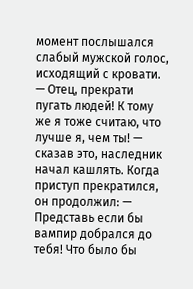момент послышался слабый мужской голос, исходящий с кровати.
— Отец, прекрати пугать людей! К тому же я тоже считаю, что лучше я, чем ты! — сказав это, наследник начал кашлять. Когда приступ прекратился, он продолжил: — Представь если бы вампир добрался до тебя! Что было бы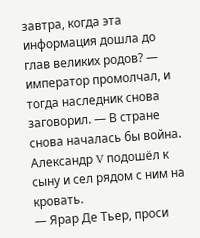завтра, когда эта информация дошла до глав великих родов? — император промолчал, и тогда наследник снова заговорил. — В стране снова началась бы война.
Александр V подошёл к сыну и сел рядом с ним на кровать.
— Ярар Де Тьер, проси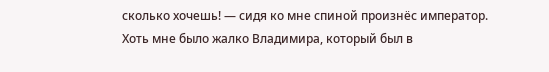сколько хочешь! — сидя ко мне спиной произнёс император.
Хоть мне было жалко Владимира, который был в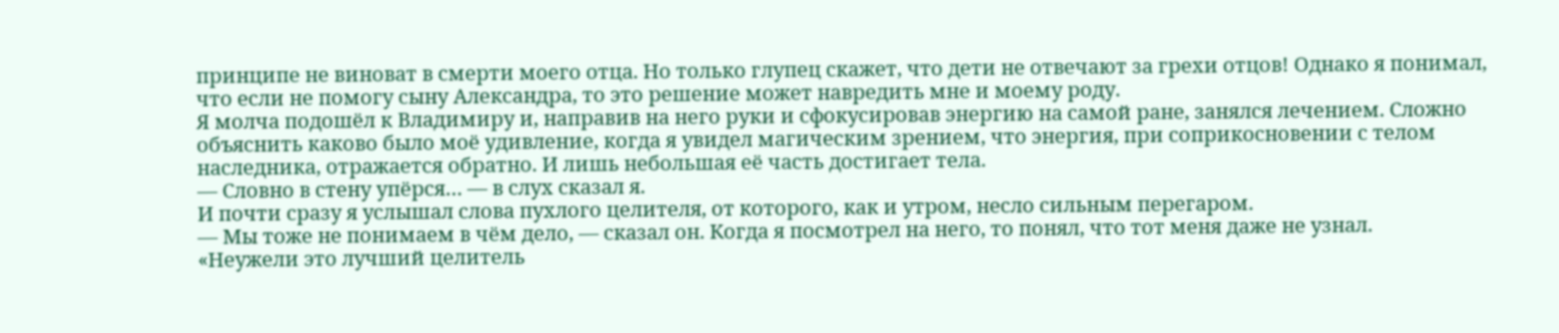принципе не виноват в смерти моего отца. Но только глупец скажет, что дети не отвечают за грехи отцов! Однако я понимал, что если не помогу сыну Александра, то это решение может навредить мне и моему роду.
Я молча подошёл к Владимиру и, направив на него руки и сфокусировав энергию на самой ране, занялся лечением. Сложно объяснить каково было моё удивление, когда я увидел магическим зрением, что энергия, при соприкосновении с телом наследника, отражается обратно. И лишь небольшая её часть достигает тела.
— Словно в стену упёрся… — в слух сказал я.
И почти сразу я услышал слова пухлого целителя, от которого, как и утром, несло сильным перегаром.
— Мы тоже не понимаем в чём дело, — сказал он. Когда я посмотрел на него, то понял, что тот меня даже не узнал.
«Неужели это лучший целитель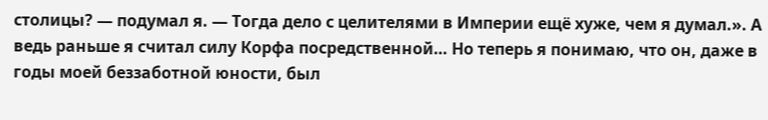столицы? — подумал я. — Тогда дело с целителями в Империи ещё хуже, чем я думал.». А ведь раньше я считал силу Корфа посредственной… Но теперь я понимаю, что он, даже в годы моей беззаботной юности, был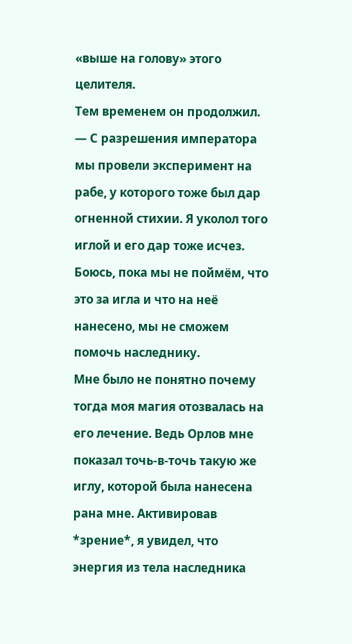«выше на голову» этого целителя.
Тем временем он продолжил.
— С разрешения императора мы провели эксперимент на рабе, у которого тоже был дар огненной стихии. Я уколол того иглой и его дар тоже исчез. Боюсь, пока мы не поймём, что это за игла и что на неё нанесено, мы не сможем помочь наследнику.
Мне было не понятно почему тогда моя магия отозвалась на его лечение. Ведь Орлов мне показал точь-в-точь такую же иглу, которой была нанесена рана мне. Активировав *зрение*, я увидел, что энергия из тела наследника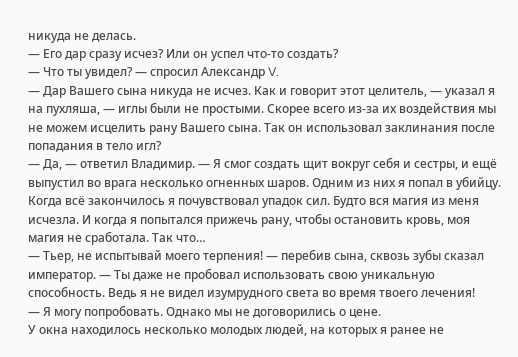никуда не делась.
— Его дар сразу исчез? Или он успел что-то создать?
— Что ты увидел? — спросил Александр V.
— Дар Вашего сына никуда не исчез. Как и говорит этот целитель, — указал я на пухляша, — иглы были не простыми. Скорее всего из-за их воздействия мы не можем исцелить рану Вашего сына. Так он использовал заклинания после попадания в тело игл?
— Да, — ответил Владимир. — Я смог создать щит вокруг себя и сестры, и ещё выпустил во врага несколько огненных шаров. Одним из них я попал в убийцу. Когда всё закончилось я почувствовал упадок сил. Будто вся магия из меня исчезла. И когда я попытался прижечь рану, чтобы остановить кровь, моя магия не сработала. Так что…
— Тьер, не испытывай моего терпения! — перебив сына, сквозь зубы сказал император. — Ты даже не пробовал использовать свою уникальную способность. Ведь я не видел изумрудного света во время твоего лечения!
— Я могу попробовать. Однако мы не договорились о цене.
У окна находилось несколько молодых людей, на которых я ранее не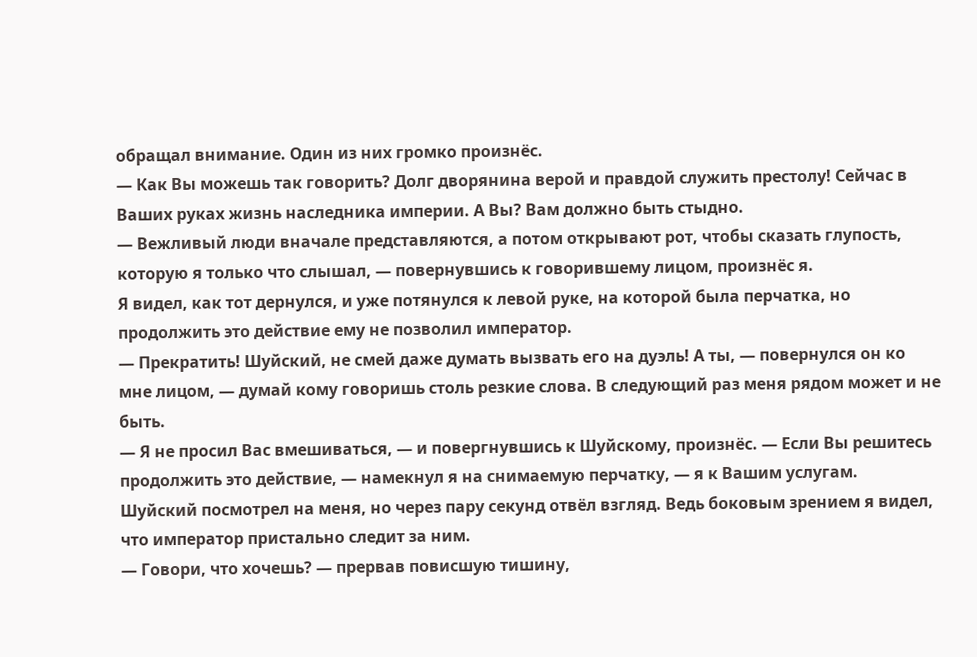обращал внимание. Один из них громко произнёс.
— Как Вы можешь так говорить? Долг дворянина верой и правдой служить престолу! Сейчас в Ваших руках жизнь наследника империи. А Вы? Вам должно быть стыдно.
— Вежливый люди вначале представляются, а потом открывают рот, чтобы сказать глупость, которую я только что слышал, — повернувшись к говорившему лицом, произнёс я.
Я видел, как тот дернулся, и уже потянулся к левой руке, на которой была перчатка, но продолжить это действие ему не позволил император.
— Прекратить! Шуйский, не смей даже думать вызвать его на дуэль! А ты, — повернулся он ко мне лицом, — думай кому говоришь столь резкие слова. В следующий раз меня рядом может и не быть.
— Я не просил Вас вмешиваться, — и повергнувшись к Шуйскому, произнёс. — Если Вы решитесь продолжить это действие, — намекнул я на снимаемую перчатку, — я к Вашим услугам.
Шуйский посмотрел на меня, но через пару секунд отвёл взгляд. Ведь боковым зрением я видел, что император пристально следит за ним.
— Говори, что хочешь? — прервав повисшую тишину,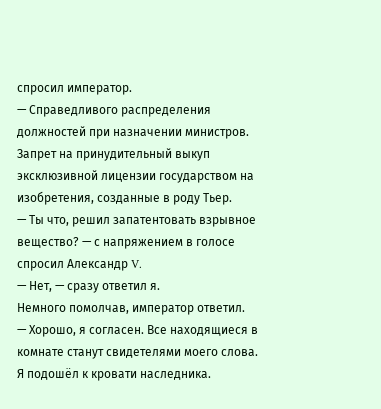спросил император.
— Справедливого распределения должностей при назначении министров. Запрет на принудительный выкуп эксклюзивной лицензии государством на изобретения, созданные в роду Тьер.
— Ты что, решил запатентовать взрывное вещество? — с напряжением в голосе спросил Александр V.
— Нет, — сразу ответил я.
Немного помолчав, император ответил.
— Хорошо, я согласен. Все находящиеся в комнате станут свидетелями моего слова.
Я подошёл к кровати наследника.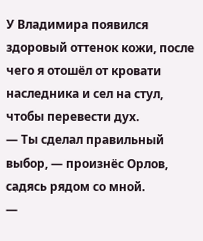У Владимира появился здоровый оттенок кожи, после чего я отошёл от кровати наследника и сел на стул, чтобы перевести дух.
— Ты сделал правильный выбор, — произнёс Орлов, садясь рядом со мной.
—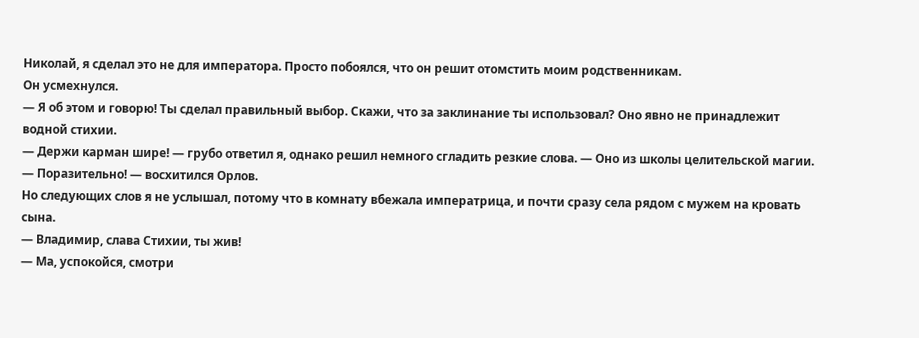Николай, я сделал это не для императора. Просто побоялся, что он решит отомстить моим родственникам.
Он усмехнулся.
— Я об этом и говорю! Ты сделал правильный выбор. Скажи, что за заклинание ты использовал? Оно явно не принадлежит водной стихии.
— Держи карман шире! — грубо ответил я, однако решил немного сгладить резкие слова. — Оно из школы целительской магии.
— Поразительно! — восхитился Орлов.
Но следующих слов я не услышал, потому что в комнату вбежала императрица, и почти сразу села рядом с мужем на кровать сына.
— Владимир, слава Стихии, ты жив!
— Ма, успокойся, смотри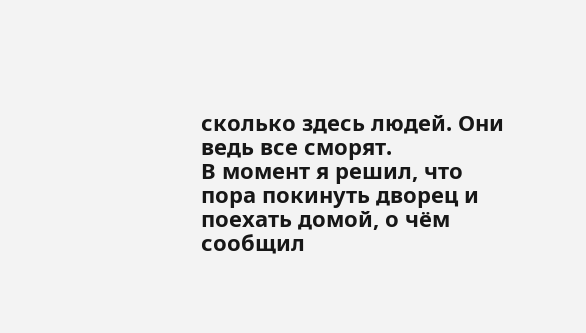сколько здесь людей. Они ведь все сморят.
В момент я решил, что пора покинуть дворец и поехать домой, о чём сообщил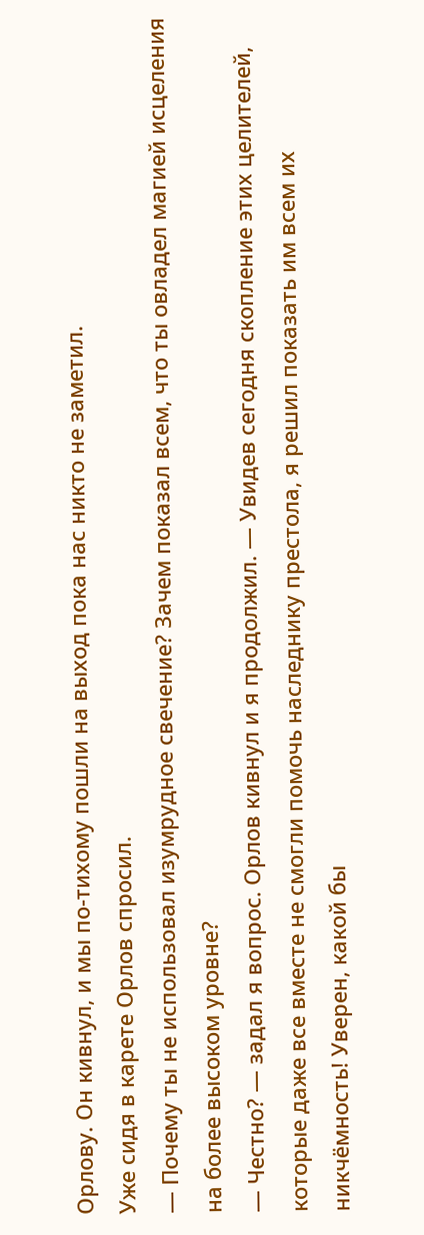Орлову. Он кивнул, и мы по-тихому пошли на выход пока нас никто не заметил.
Уже сидя в карете Орлов спросил.
— Почему ты не использовал изумрудное свечение? Зачем показал всем, что ты овладел магией исцеления на более высоком уровне?
— Честно? — задал я вопрос. Орлов кивнул и я продолжил. — Увидев сегодня скопление этих целителей, которые даже все вместе не смогли помочь наследнику престола, я решил показать им всем их никчёмность! Уверен, какой бы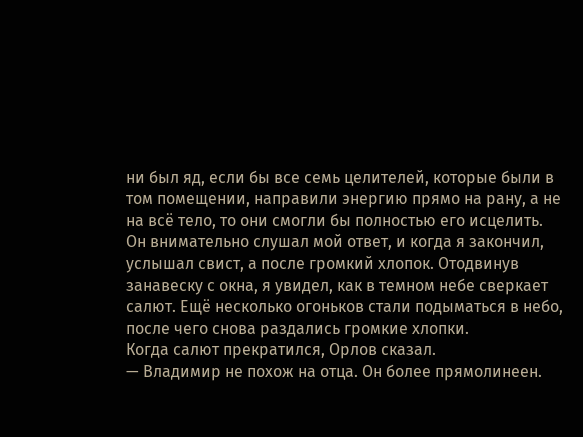ни был яд, если бы все семь целителей, которые были в том помещении, направили энергию прямо на рану, а не на всё тело, то они смогли бы полностью его исцелить.
Он внимательно слушал мой ответ, и когда я закончил, услышал свист, а после громкий хлопок. Отодвинув занавеску с окна, я увидел, как в темном небе сверкает салют. Ещё несколько огоньков стали подыматься в небо, после чего снова раздались громкие хлопки.
Когда салют прекратился, Орлов сказал.
— Владимир не похож на отца. Он более прямолинеен.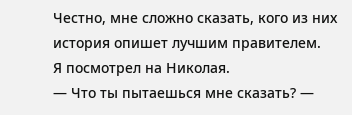Честно, мне сложно сказать, кого из них история опишет лучшим правителем.
Я посмотрел на Николая.
— Что ты пытаешься мне сказать? —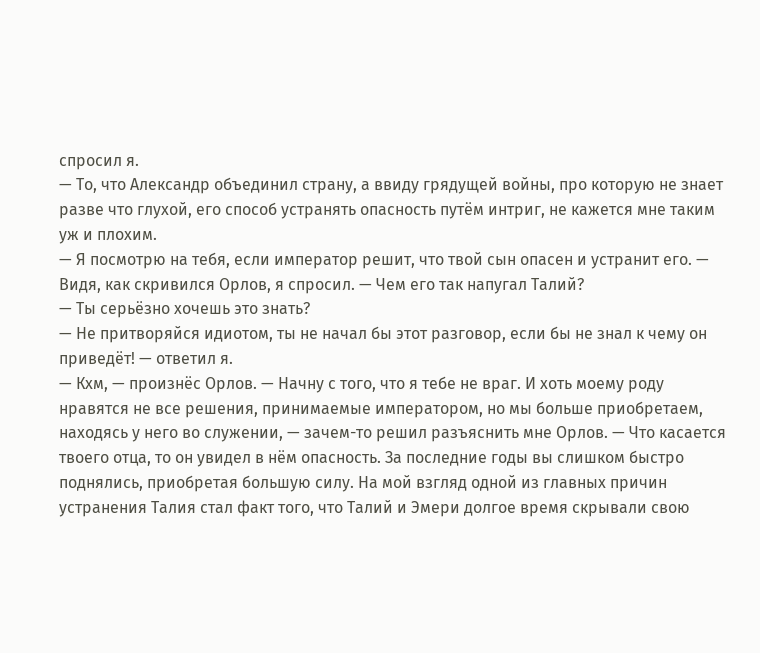спросил я.
— То, что Александр объединил страну, а ввиду грядущей войны, про которую не знает разве что глухой, его способ устранять опасность путём интриг, не кажется мне таким уж и плохим.
— Я посмотрю на тебя, если император решит, что твой сын опасен и устранит его. — Видя, как скривился Орлов, я спросил. — Чем его так напугал Талий?
— Ты серьёзно хочешь это знать?
— Не притворяйся идиотом, ты не начал бы этот разговор, если бы не знал к чему он приведёт! — ответил я.
— Кхм, — произнёс Орлов. — Начну с того, что я тебе не враг. И хоть моему роду нравятся не все решения, принимаемые императором, но мы больше приобретаем, находясь у него во служении, — зачем-то решил разъяснить мне Орлов. — Что касается твоего отца, то он увидел в нём опасность. За последние годы вы слишком быстро поднялись, приобретая большую силу. На мой взгляд одной из главных причин устранения Талия стал факт того, что Талий и Эмери долгое время скрывали свою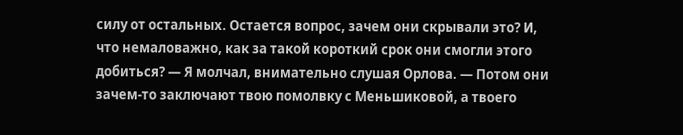силу от остальных. Остается вопрос, зачем они скрывали это? И, что немаловажно, как за такой короткий срок они смогли этого добиться? — Я молчал, внимательно слушая Орлова. — Потом они зачем-то заключают твою помолвку с Меньшиковой, а твоего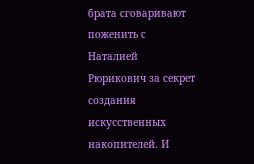брата сговаривают поженить с Наталией Рюрикович за секрет создания искусственных накопителей. И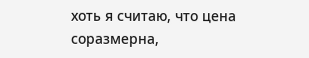хоть я считаю, что цена соразмерна,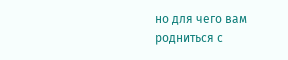но для чего вам родниться с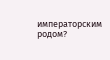императорским родом?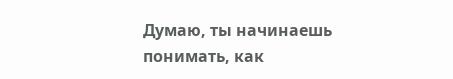Думаю, ты начинаешь понимать, как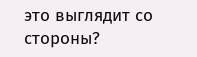это выглядит со стороны?